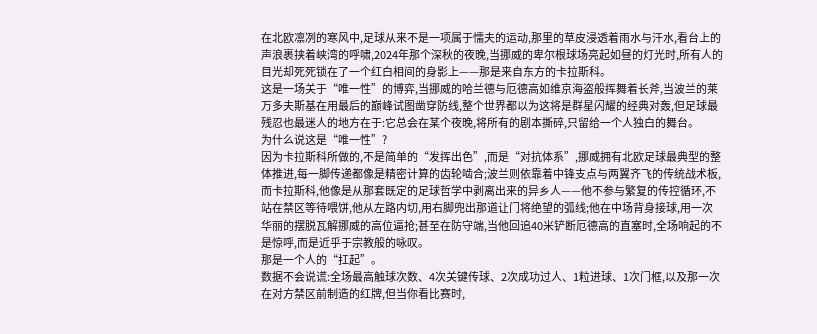在北欧凛冽的寒风中,足球从来不是一项属于懦夫的运动,那里的草皮浸透着雨水与汗水,看台上的声浪裹挟着峡湾的呼啸,2024年那个深秋的夜晚,当挪威的卑尔根球场亮起如昼的灯光时,所有人的目光却死死锁在了一个红白相间的身影上——那是来自东方的卡拉斯科。
这是一场关于“唯一性”的博弈,当挪威的哈兰德与厄德高如维京海盗般挥舞着长斧,当波兰的莱万多夫斯基在用最后的巅峰试图凿穿防线,整个世界都以为这将是群星闪耀的经典对轰,但足球最残忍也最迷人的地方在于:它总会在某个夜晚,将所有的剧本撕碎,只留给一个人独白的舞台。
为什么说这是“唯一性”?
因为卡拉斯科所做的,不是简单的“发挥出色”,而是“对抗体系”,挪威拥有北欧足球最典型的整体推进,每一脚传递都像是精密计算的齿轮啮合;波兰则依靠着中锋支点与两翼齐飞的传统战术板,而卡拉斯科,他像是从那套既定的足球哲学中剥离出来的异乡人——他不参与繁复的传控循环,不站在禁区等待喂饼,他从左路内切,用右脚兜出那道让门将绝望的弧线;他在中场背身接球,用一次华丽的摆脱瓦解挪威的高位逼抢;甚至在防守端,当他回追40米铲断厄德高的直塞时,全场响起的不是惊呼,而是近乎于宗教般的咏叹。
那是一个人的“扛起”。
数据不会说谎:全场最高触球次数、4次关键传球、2次成功过人、1粒进球、1次门框,以及那一次在对方禁区前制造的红牌,但当你看比赛时,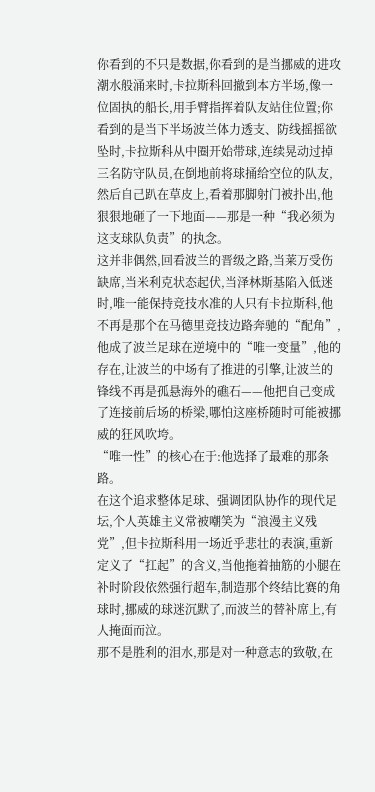你看到的不只是数据,你看到的是当挪威的进攻潮水般涌来时,卡拉斯科回撤到本方半场,像一位固执的船长,用手臂指挥着队友站住位置;你看到的是当下半场波兰体力透支、防线摇摇欲坠时,卡拉斯科从中圈开始带球,连续晃动过掉三名防守队员,在倒地前将球捅给空位的队友,然后自己趴在草皮上,看着那脚射门被扑出,他狠狠地砸了一下地面——那是一种“我必须为这支球队负责”的执念。
这并非偶然,回看波兰的晋级之路,当莱万受伤缺席,当米利克状态起伏,当泽林斯基陷入低迷时,唯一能保持竞技水准的人只有卡拉斯科,他不再是那个在马德里竞技边路奔驰的“配角”,他成了波兰足球在逆境中的“唯一变量”,他的存在,让波兰的中场有了推进的引擎,让波兰的锋线不再是孤悬海外的礁石——他把自己变成了连接前后场的桥梁,哪怕这座桥随时可能被挪威的狂风吹垮。
“唯一性”的核心在于:他选择了最难的那条路。
在这个追求整体足球、强调团队协作的现代足坛,个人英雄主义常被嘲笑为“浪漫主义残党”,但卡拉斯科用一场近乎悲壮的表演,重新定义了“扛起”的含义,当他拖着抽筋的小腿在补时阶段依然强行超车,制造那个终结比赛的角球时,挪威的球迷沉默了,而波兰的替补席上,有人掩面而泣。
那不是胜利的泪水,那是对一种意志的致敬,在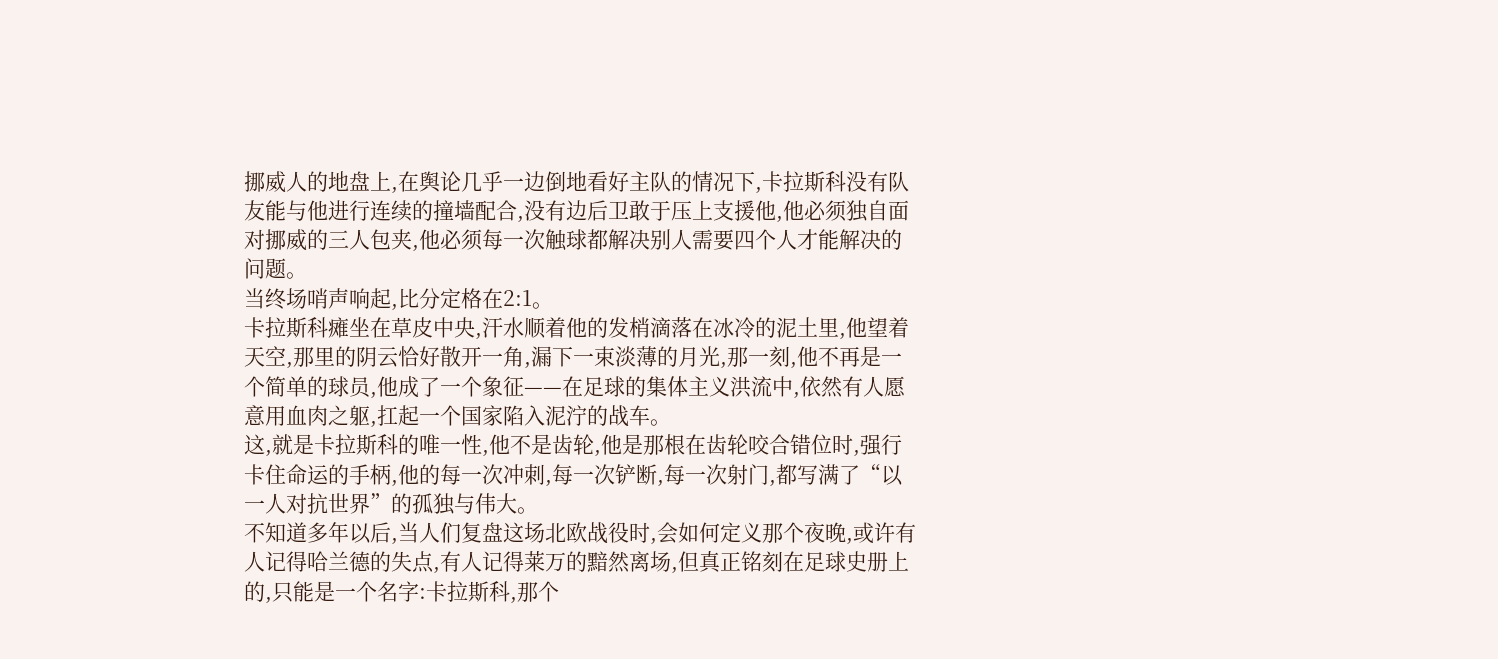挪威人的地盘上,在舆论几乎一边倒地看好主队的情况下,卡拉斯科没有队友能与他进行连续的撞墙配合,没有边后卫敢于压上支援他,他必须独自面对挪威的三人包夹,他必须每一次触球都解决别人需要四个人才能解决的问题。
当终场哨声响起,比分定格在2:1。
卡拉斯科瘫坐在草皮中央,汗水顺着他的发梢滴落在冰冷的泥土里,他望着天空,那里的阴云恰好散开一角,漏下一束淡薄的月光,那一刻,他不再是一个简单的球员,他成了一个象征——在足球的集体主义洪流中,依然有人愿意用血肉之躯,扛起一个国家陷入泥泞的战车。
这,就是卡拉斯科的唯一性,他不是齿轮,他是那根在齿轮咬合错位时,强行卡住命运的手柄,他的每一次冲刺,每一次铲断,每一次射门,都写满了“以一人对抗世界”的孤独与伟大。
不知道多年以后,当人们复盘这场北欧战役时,会如何定义那个夜晚,或许有人记得哈兰德的失点,有人记得莱万的黯然离场,但真正铭刻在足球史册上的,只能是一个名字:卡拉斯科,那个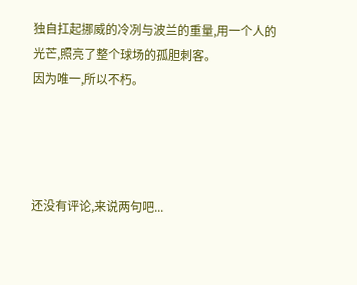独自扛起挪威的冷冽与波兰的重量,用一个人的光芒,照亮了整个球场的孤胆刺客。
因为唯一,所以不朽。




还没有评论,来说两句吧...